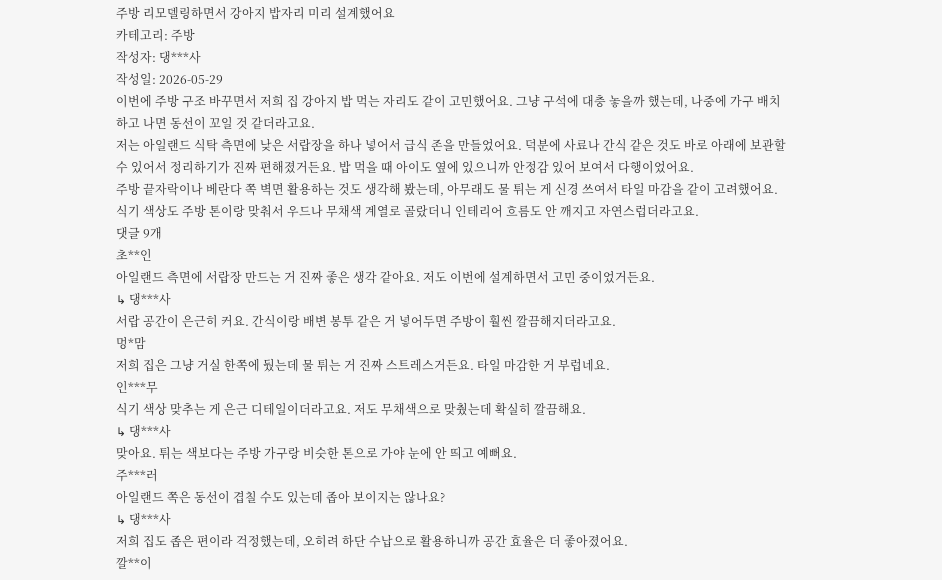주방 리모델링하면서 강아지 밥자리 미리 설계했어요
카테고리: 주방
작성자: 댕***사
작성일: 2026-05-29
이번에 주방 구조 바꾸면서 저희 집 강아지 밥 먹는 자리도 같이 고민했어요. 그냥 구석에 대충 놓을까 했는데, 나중에 가구 배치하고 나면 동선이 꼬일 것 같더라고요.
저는 아일랜드 식탁 측면에 낮은 서랍장을 하나 넣어서 급식 존을 만들었어요. 덕분에 사료나 간식 같은 것도 바로 아래에 보관할 수 있어서 정리하기가 진짜 편해졌거든요. 밥 먹을 때 아이도 옆에 있으니까 안정감 있어 보여서 다행이었어요.
주방 끝자락이나 베란다 쪽 벽면 활용하는 것도 생각해 봤는데, 아무래도 물 튀는 게 신경 쓰여서 타일 마감을 같이 고려했어요. 식기 색상도 주방 톤이랑 맞춰서 우드나 무채색 계열로 골랐더니 인테리어 흐름도 안 깨지고 자연스럽더라고요.
댓글 9개
초**인
아일랜드 측면에 서랍장 만드는 거 진짜 좋은 생각 같아요. 저도 이번에 설계하면서 고민 중이었거든요.
↳ 댕***사
서랍 공간이 은근히 커요. 간식이랑 배변 봉투 같은 거 넣어두면 주방이 훨씬 깔끔해지더라고요.
멍*맘
저희 집은 그냥 거실 한쪽에 뒀는데 물 튀는 거 진짜 스트레스거든요. 타일 마감한 거 부럽네요.
인***무
식기 색상 맞추는 게 은근 디테일이더라고요. 저도 무채색으로 맞췄는데 확실히 깔끔해요.
↳ 댕***사
맞아요. 튀는 색보다는 주방 가구랑 비슷한 톤으로 가야 눈에 안 띄고 예뻐요.
주***러
아일랜드 쪽은 동선이 겹칠 수도 있는데 좁아 보이지는 않나요?
↳ 댕***사
저희 집도 좁은 편이라 걱정했는데, 오히려 하단 수납으로 활용하니까 공간 효율은 더 좋아졌어요.
깔**이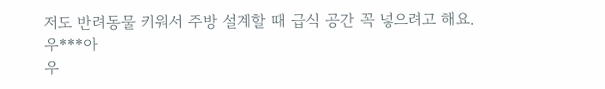저도 반려동물 키워서 주방 설계할 때 급식 공간 꼭 넣으려고 해요.
우***아
우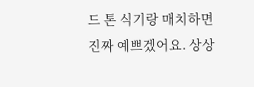드 톤 식기랑 매치하면 진짜 예쁘겠어요. 상상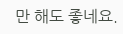만 해도 좋네요.